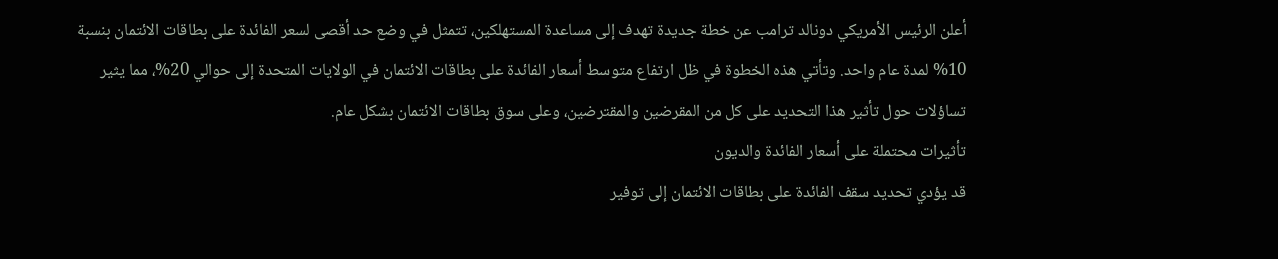أعلن الرئيس الأمريكي دونالد ترامب عن خطة جديدة تهدف إلى مساعدة المستهلكين، تتمثل في وضع حد أقصى لسعر الفائدة على بطاقات الائتمان بنسبة 10% لمدة عام واحد. وتأتي هذه الخطوة في ظل ارتفاع متوسط أسعار الفائدة على بطاقات الائتمان في الولايات المتحدة إلى حوالي 20%، مما يثير تساؤلات حول تأثير هذا التحديد على كل من المقرضين والمقترضين، وعلى سوق بطاقات الائتمان بشكل عام.
تأثيرات محتملة على أسعار الفائدة والديون
قد يؤدي تحديد سقف الفائدة على بطاقات الائتمان إلى توفير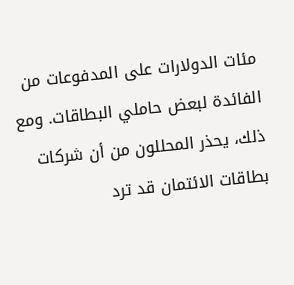مئات الدولارات على المدفوعات من الفائدة لبعض حاملي البطاقات. ومع ذلك، يحذر المحللون من أن شركات بطاقات الائتمان قد ترد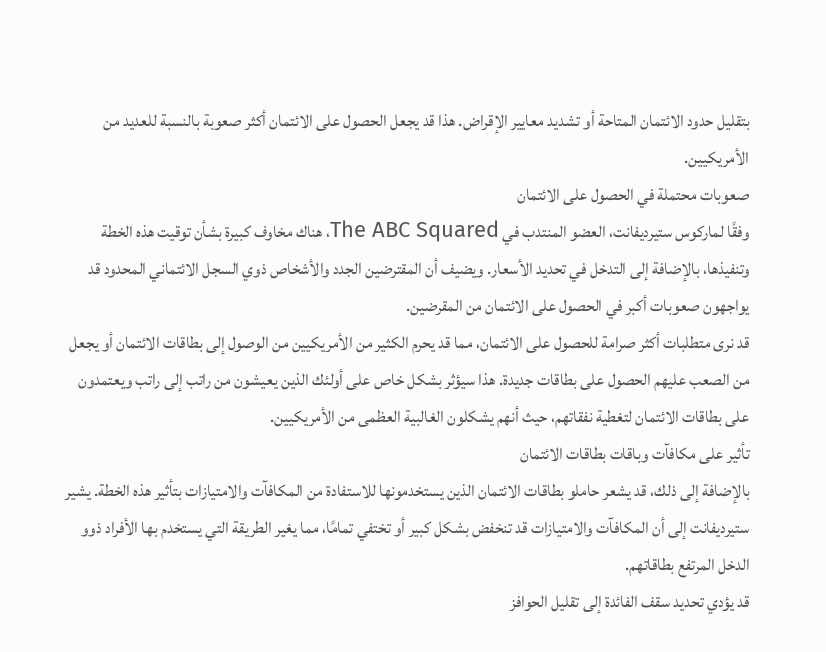بتقليل حدود الائتمان المتاحة أو تشديد معايير الإقراض. هذا قد يجعل الحصول على الائتمان أكثر صعوبة بالنسبة للعديد من الأمريكيين.
صعوبات محتملة في الحصول على الائتمان
وفقًا لماركوس ستيرديفانت، العضو المنتدب في The ABC Squared، هناك مخاوف كبيرة بشأن توقيت هذه الخطة وتنفيذها، بالإضافة إلى التدخل في تحديد الأسعار. ويضيف أن المقترضين الجدد والأشخاص ذوي السجل الائتماني المحدود قد يواجهون صعوبات أكبر في الحصول على الائتمان من المقرضين.
قد نرى متطلبات أكثر صرامة للحصول على الائتمان، مما قد يحرم الكثير من الأمريكيين من الوصول إلى بطاقات الائتمان أو يجعل من الصعب عليهم الحصول على بطاقات جديدة. هذا سيؤثر بشكل خاص على أولئك الذين يعيشون من راتب إلى راتب ويعتمدون على بطاقات الائتمان لتغطية نفقاتهم، حيث أنهم يشكلون الغالبية العظمى من الأمريكيين.
تأثير على مكافآت وباقات بطاقات الائتمان
بالإضافة إلى ذلك، قد يشعر حاملو بطاقات الائتمان الذين يستخدمونها للاستفادة من المكافآت والامتيازات بتأثير هذه الخطة. يشير ستيرديفانت إلى أن المكافآت والامتيازات قد تنخفض بشكل كبير أو تختفي تمامًا، مما يغير الطريقة التي يستخدم بها الأفراد ذوو الدخل المرتفع بطاقاتهم.
قد يؤدي تحديد سقف الفائدة إلى تقليل الحوافز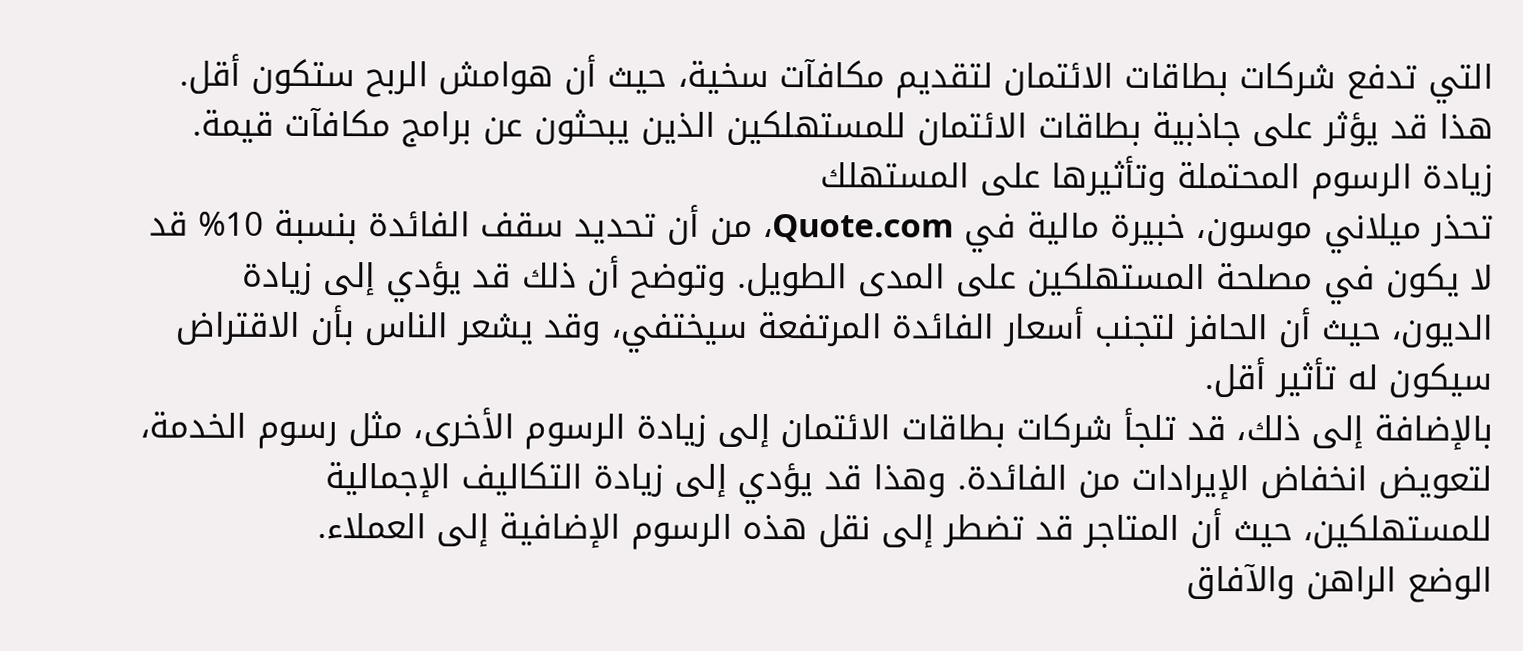التي تدفع شركات بطاقات الائتمان لتقديم مكافآت سخية، حيث أن هوامش الربح ستكون أقل. هذا قد يؤثر على جاذبية بطاقات الائتمان للمستهلكين الذين يبحثون عن برامج مكافآت قيمة.
زيادة الرسوم المحتملة وتأثيرها على المستهلك
تحذر ميلاني موسون، خبيرة مالية في Quote.com، من أن تحديد سقف الفائدة بنسبة 10% قد لا يكون في مصلحة المستهلكين على المدى الطويل. وتوضح أن ذلك قد يؤدي إلى زيادة الديون، حيث أن الحافز لتجنب أسعار الفائدة المرتفعة سيختفي، وقد يشعر الناس بأن الاقتراض سيكون له تأثير أقل.
بالإضافة إلى ذلك، قد تلجأ شركات بطاقات الائتمان إلى زيادة الرسوم الأخرى، مثل رسوم الخدمة، لتعويض انخفاض الإيرادات من الفائدة. وهذا قد يؤدي إلى زيادة التكاليف الإجمالية للمستهلكين، حيث أن المتاجر قد تضطر إلى نقل هذه الرسوم الإضافية إلى العملاء.
الوضع الراهن والآفاق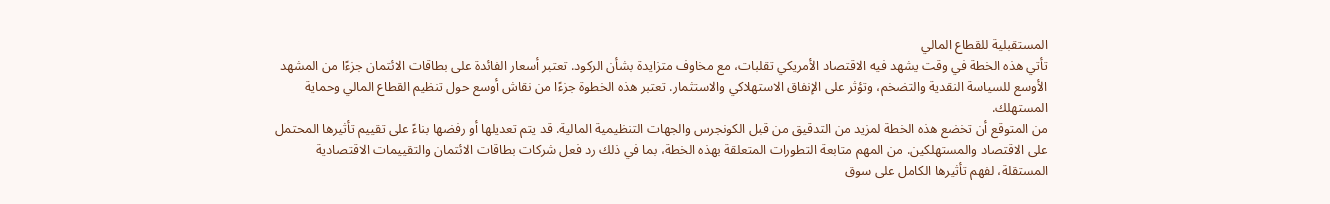المستقبلية للقطاع المالي
تأتي هذه الخطة في وقت يشهد فيه الاقتصاد الأمريكي تقلبات، مع مخاوف متزايدة بشأن الركود. تعتبر أسعار الفائدة على بطاقات الائتمان جزءًا من المشهد الأوسع للسياسة النقدية والتضخم، وتؤثر على الإنفاق الاستهلاكي والاستثمار. تعتبر هذه الخطوة جزءًا من نقاش أوسع حول تنظيم القطاع المالي وحماية المستهلك.
من المتوقع أن تخضع هذه الخطة لمزيد من التدقيق من قبل الكونجرس والجهات التنظيمية المالية. قد يتم تعديلها أو رفضها بناءً على تقييم تأثيرها المحتمل على الاقتصاد والمستهلكين. من المهم متابعة التطورات المتعلقة بهذه الخطة، بما في ذلك رد فعل شركات بطاقات الائتمان والتقييمات الاقتصادية المستقلة، لفهم تأثيرها الكامل على سوق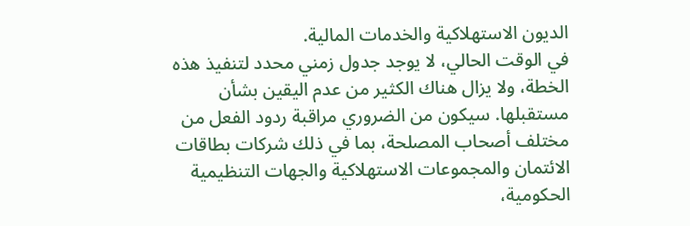الديون الاستهلاكية والخدمات المالية.
في الوقت الحالي، لا يوجد جدول زمني محدد لتنفيذ هذه الخطة، ولا يزال هناك الكثير من عدم اليقين بشأن مستقبلها. سيكون من الضروري مراقبة ردود الفعل من مختلف أصحاب المصلحة، بما في ذلك شركات بطاقات الائتمان والمجموعات الاستهلاكية والجهات التنظيمية الحكومية،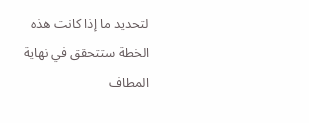لتحديد ما إذا كانت هذه الخطة ستتحقق في نهاية المطاف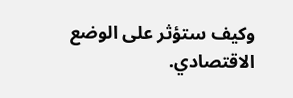وكيف ستؤثر على الوضع الاقتصادي.